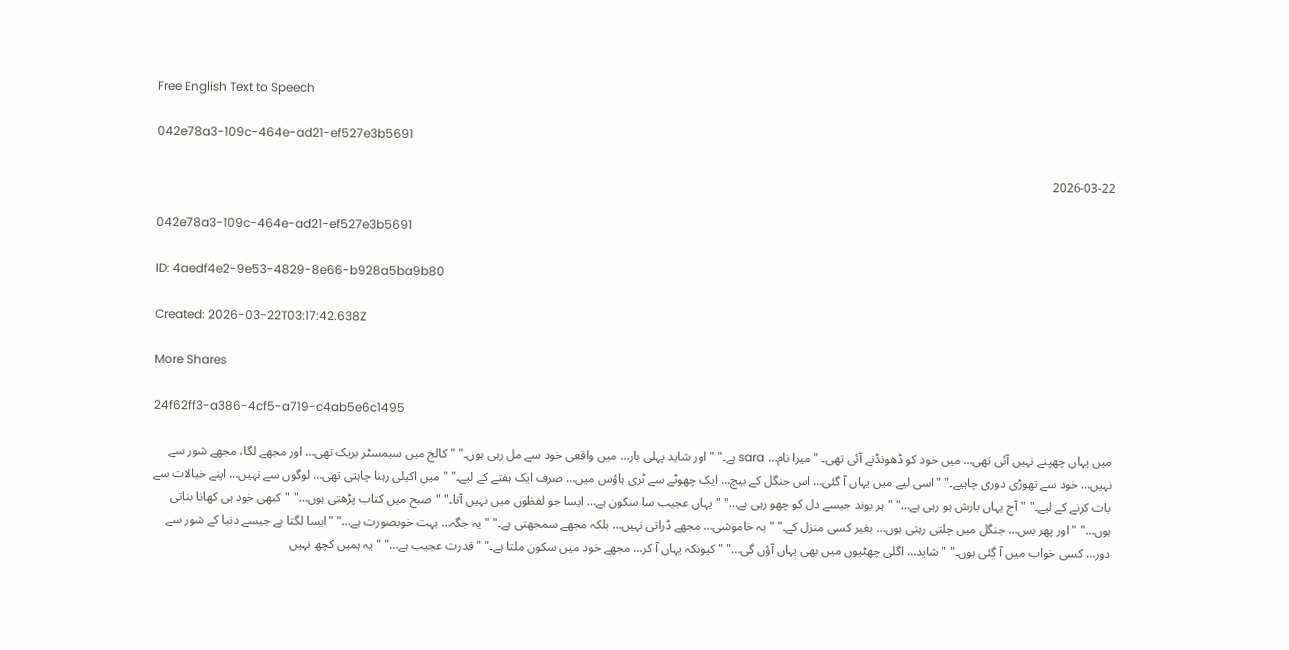Free English Text to Speech

042e78a3-109c-464e-ad21-ef527e3b5691

2026-03-22

042e78a3-109c-464e-ad21-ef527e3b5691

ID: 4aedf4e2-9e53-4829-8e66-b928a5ba9b80

Created: 2026-03-22T03:17:42.638Z

More Shares

24f62ff3-a386-4cf5-a719-c4ab5e6c1495

میں یہاں چھپنے نہیں آئی تھی… میں خود کو ڈھونڈنے آئی تھی۔ "میرا نام… sara ہے۔" "اور شاید پہلی بار… میں واقعی خود سے مل رہی ہوں۔" "کالج میں سیمسٹر بریک تھی… اور مجھے لگا، مجھے شور سے نہیں… خود سے تھوڑی دوری چاہیے۔" "اسی لیے میں یہاں آ گئی… اس جنگل کے بیچ… ایک چھوٹے سے ٹری ہاؤس میں… صرف ایک ہفتے کے لیے۔" "میں اکیلی رہنا چاہتی تھی… لوگوں سے نہیں… اپنے خیالات سے بات کرنے کے لیے۔" "آج یہاں بارش ہو رہی ہے…" "ہر بوند جیسے دل کو چھو رہی ہے…" "یہاں عجیب سا سکون ہے… ایسا جو لفظوں میں نہیں آتا۔" "صبح میں کتاب پڑھتی ہوں…" "کبھی خود ہی کھانا بناتی ہوں…" "اور پھر بس… جنگل میں چلتی رہتی ہوں… بغیر کسی منزل کے۔" "یہ خاموشی… مجھے ڈراتی نہیں… بلکہ مجھے سمجھتی ہے۔" "یہ جگہ… بہت خوبصورت ہے…" "ایسا لگتا ہے جیسے دنیا کے شور سے دور… کسی خواب میں آ گئی ہوں۔" "شاید… اگلی چھٹیوں میں بھی یہاں آؤں گی…" "کیونکہ یہاں آ کر… مجھے خود میں سکون ملتا ہے۔" "قدرت عجیب ہے…" "یہ ہمیں کچھ نہیں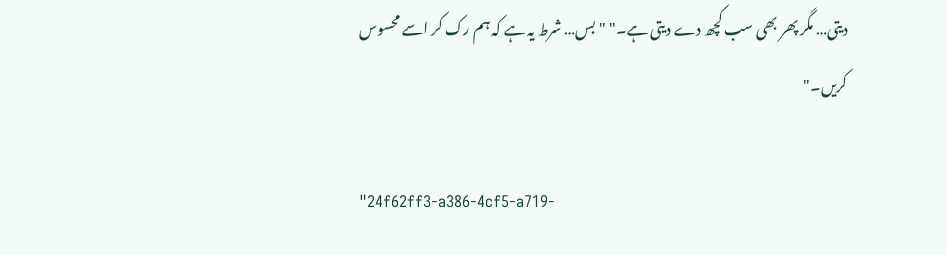دیتی… مگر پھر بھی سب کچھ دے دیتی ہے۔" "بس… شرط یہ ہے کہ ہم رک کر اسے محسوس کریں۔"

"24f62ff3-a386-4cf5-a719-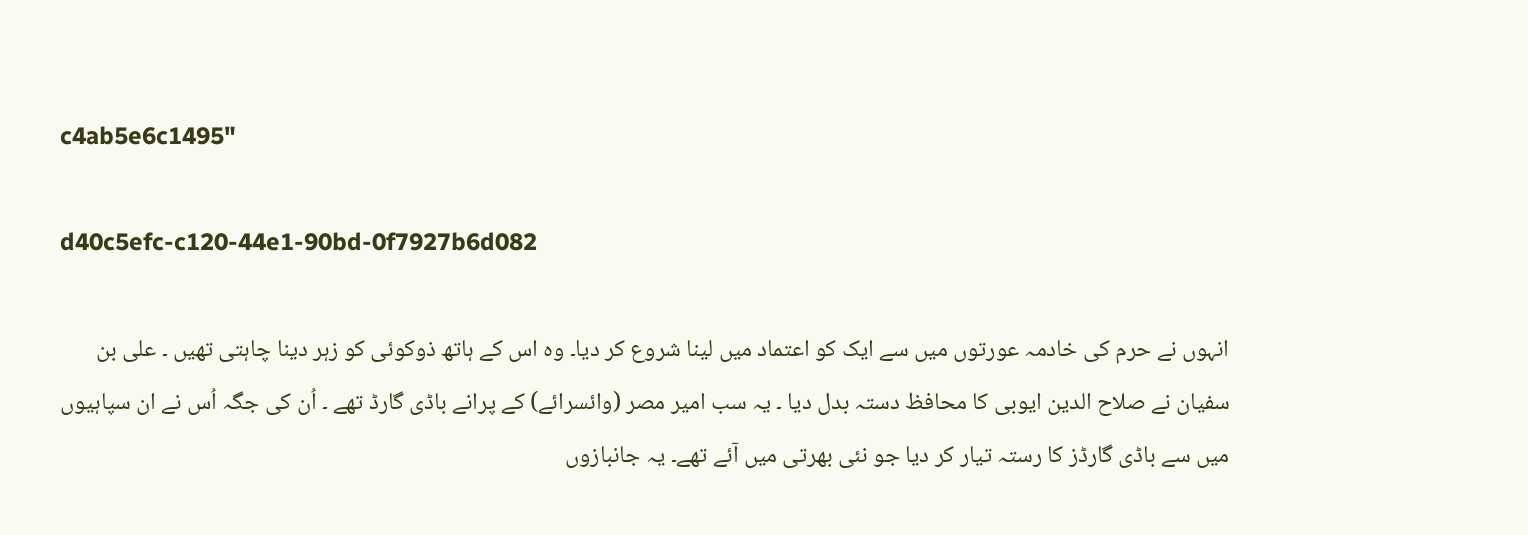c4ab5e6c1495"

d40c5efc-c120-44e1-90bd-0f7927b6d082

انہوں نے حرم کی خادمہ عورتوں میں سے ایک کو اعتماد میں لینا شروع کر دیا۔ وہ اس کے ہاتھ ذوکوئی کو زہر دینا چاہتی تھیں ۔ علی بن سفیان نے صلاح الدین ایوبی کا محافظ دستہ بدل دیا ۔ یہ سب امیر مصر (وائسرائے) کے پرانے باڈی گارڈ تھے ۔ اُن کی جگہ اُس نے ان سپاہیوں میں سے باڈی گارڈز کا رستہ تیار کر دیا جو نئی بھرتی میں آئے تھے۔ یہ جانبازوں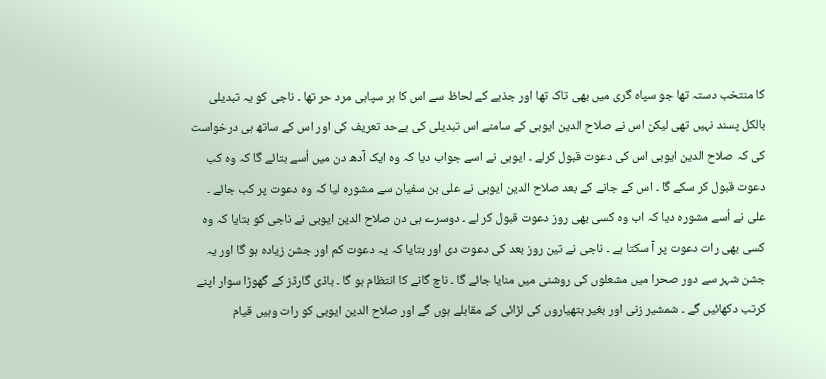کا منتخب دستہ تھا جو سپاہ گری میں بھی تاک تھا اور جذبے کے لحاظ سے اس کا ہر سپاہی مرد حر تھا ۔ ناجی کو یہ تبدیلی بالکل پسند نہیں تھی لیکن اس نے صلاح الدین ایوبی کے سامنے اس تبدیلی کی بےحد تعریف کی اور اس کے ساتھ ہی درخواست کی کہ صلاح الدین ایوبی اس کی دعوت قبول کرلے ۔ ایوبی نے اسے جواب دیا کہ وہ ایک آدھ دن میں اُسے بتائے گا کہ وہ کب دعوت قبول کر سکے گا ۔ اس کے جانے کے بعد صلاح الدین ایوبی نے علی بن سفیان سے مشورہ لیا کہ وہ دعوت پر کب جائے ۔ علی نے اُسے مشورہ دیا کہ اب وہ کسی بھی روز دعوت قبول کر لے ۔ دوسرے ہی دن صلاح الدین ایوبی نے ناجی کو بتایا کہ وہ کسی بھی رات دعوت پر آ سکتا ہے ۔ ناجی نے تین روز بعد کی دعوت دی اور بتایا کہ یہ دعوت کم اور جشن زیادہ ہو گا اور یہ جشن شہر سے دور صحرا میں مشعلوں کی روشنی میں منایا جائے گا ۔ ناچ گانے کا انتظام ہو گا ۔ باڈی گارڈز کے گھوڑا سوار اپنے کرتب دکھائیں گے ۔ شمشیر زنی اور بغیر ہتھیاروں کی لڑائی کے مقابلے ہوں گے اور صلاح الدین ایوبی کو رات وہیں قیام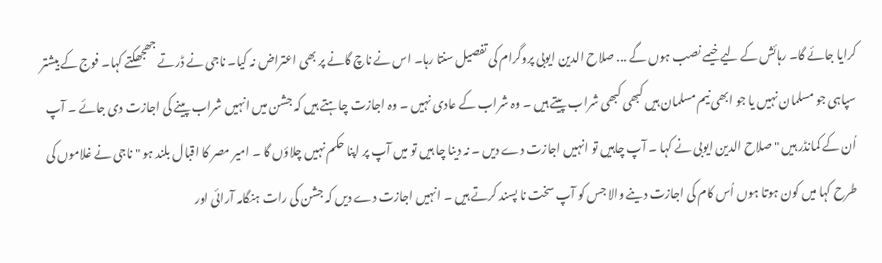کرایا جائے گا۔ رہائش کے لیے خیمے نصب ہوں گے ... صلاح الدین ایوبی پروگرام کی تفصیل سنتا رہا۔ اس نے ناچ گانے پر بھی اعتراض نہ کیا۔ ناجی نے ڈرتے جھجھکتے کہا۔ فوج کے بیشتر سپاہی جو مسلمان نہیں یا جو ابھی نیم مسلمان ہیں کبھی کبھی شراب پیتے ہیں ۔ وہ شراب کے عادی نہیں ۔ وہ اجازت چاہتے ہیں کہ جشن میں انہیں شراب پینے کی اجازت دی جائے ۔ آپ اُن کے کمانڈر ہیں " صلاح الدین ایوبی نے کہا ۔ آپ چاہیں تو انہیں اجازت دے دیں ۔ نہ دینا چا ہیں تو میں آپ پر اپنا حکم نہیں چلاؤں گا ۔ امیر مصر کا اقبال بلند ہو " ناجی نے غلاموں کی طرح کہا میں کون ہوتا ہوں اُس کام کی اجازت دینے والا جس کو آپ سخت نا پسند کرتے ہیں ۔ انہیں اجازت دے دیں کہ جشن کی رات ہنگامہ آرائی اور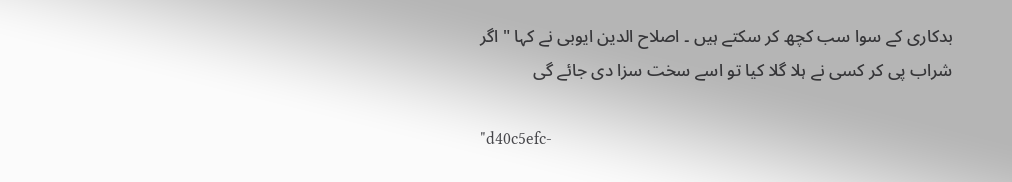بدکاری کے سوا سب کچھ کر سکتے ہیں ۔ اصلاح الدین ایوبی نے کہا " اگر شراب پی کر کسی نے ہلا گلا کیا تو اسے سخت سزا دی جائے گی

"d40c5efc-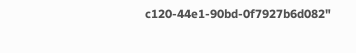c120-44e1-90bd-0f7927b6d082"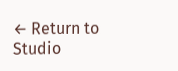← Return to Studio